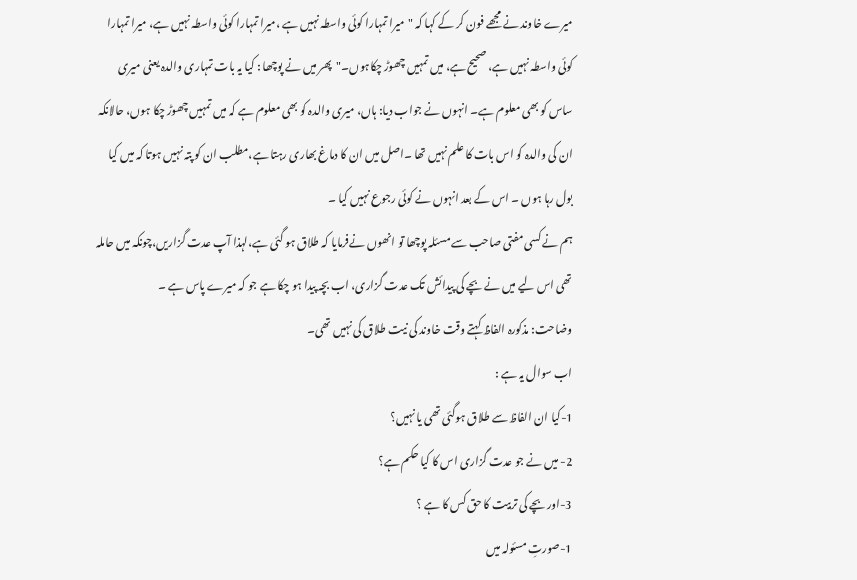میرے خاوند نے مجھے فون کر کے کہا کہ "میرا تمہارا کوئی واسطہ نہیں ہے ،میرا تمہارا کوئی واسطہ نہیں ہے، میرا تمہارا کوئی واسطہ نہیں ہے، صحیح ہے، میں تمہیں چھوڑ چکاہوں۔"پھر میں نے پوچھا : کیا یہ بات تمہاری والدہ یعنی میری ساس کو بھی معلوم ہے۔ انہوں نے جواب دیا: ہاں، میری والدہ کو بھی معلوم ہے کہ میں تمہیں چھوڑ چکا ہوں، حالانکہ ان کی والدہ کو اس بات کا علم نہیں تھا ۔اصل میں ان کا دماغ بھاری رہتا ہے،مطلب ان کو پتہ نہیں ہوتا کہ میں کیا بول رہا ہوں ۔ اس کے بعد انہوں نے کوئی رجوع نہیں کیا ۔
ہم نے کسی مفتی صاحب سے مسئلہ پوچھا تو انھوں نےفرمایا کہ طلاق ہو گئی ہے،لہذا آپ عدت گزاریں،چونکہ میں حاملہ تھی اس لیے میں نے بچے کی پیدائش تک عدت گزاری، اب بچہ پیدا ہو چکا ہے جو کہ میرے پاس ہے ۔
وضاحت: مذکورہ الفاظ کہتے وقت خاوند کی نیت طلاق کی نہیں تھی۔
اب سوال یہ ہے :
1-کیا ان الفاظ سے طلاق ہوگئی تھی یا نہیں؟
2- میں نے جو عدت گزاری اس کا کیا حکم ہے؟
3-اور بچے کی تربیت کا حق کس کا ہے ؟
1-صورتِ مسئولہ میں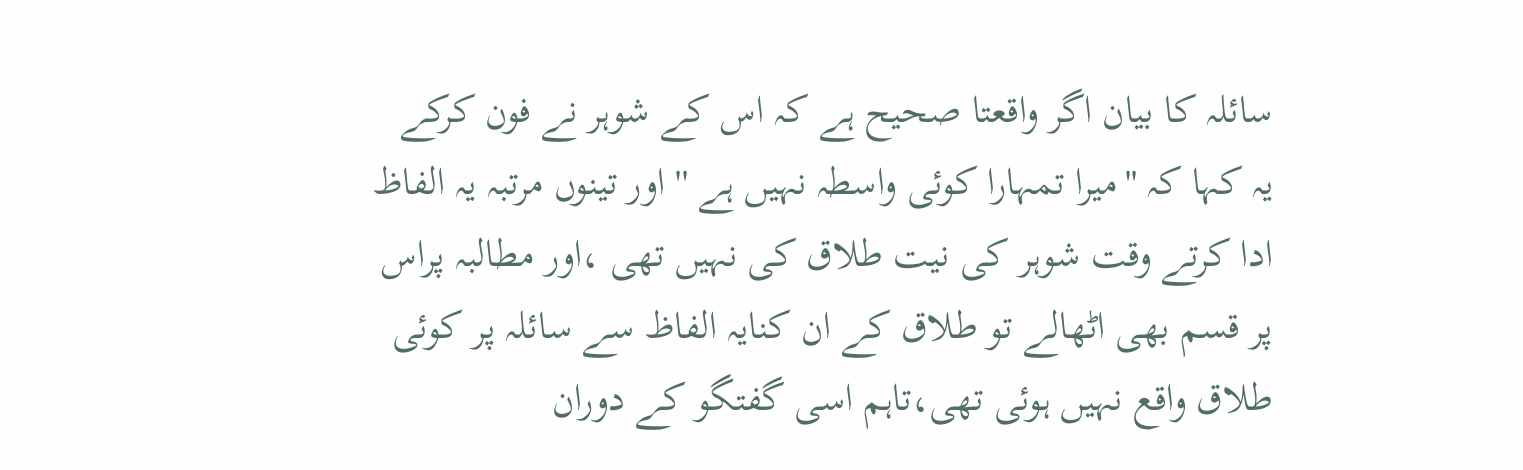سائلہ کا بیان اگر واقعتا صحیح ہے کہ اس کے شوہر نے فون کرکے یہ کہا کہ ''میرا تمہارا کوئی واسطہ نہیں ہے '' اور تینوں مرتبہ یہ الفاظ ادا کرتے وقت شوہر کی نیت طلاق کی نہیں تھی ،اور مطالبہ پراس پر قسم بھی اٹھالے تو طلاق کے ان کنایہ الفاظ سے سائلہ پر کوئی طلاق واقع نہیں ہوئی تھی،تاہم اسی گفتگو کے دوران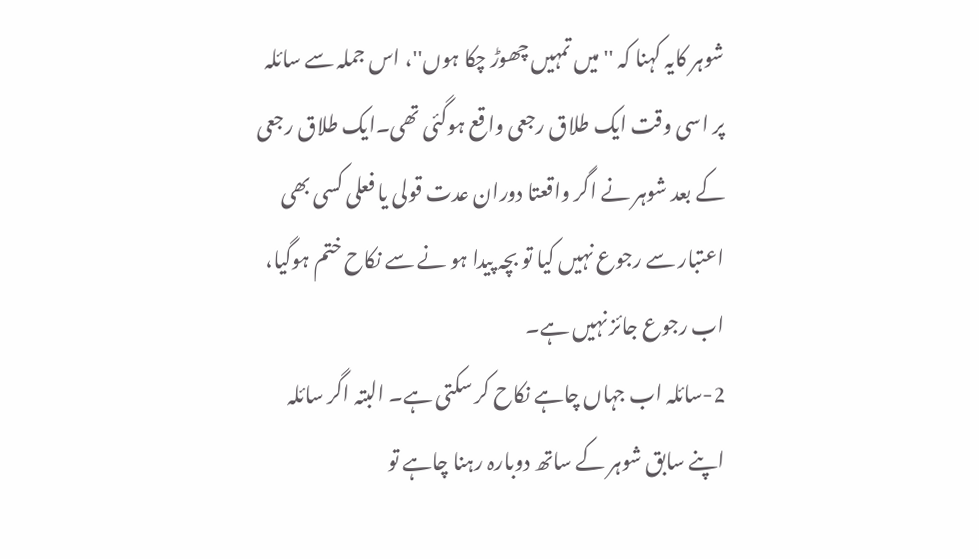شوہر کایہ کہنا کہ ''میں تمہیں چھوڑ چکا ہوں''، اس جملہ سے سائلہ پر اسی وقت ایک طلاق رجعی واقع ہوگئی تھی۔ایک طلاق رجعی کے بعد شوہر نے اگر واقعتا دوران عدت قولی یا فعلی کسی بھی اعتبار سے رجوع نہیں کیا تو بچہ پیدا ہو نے سے نکاح ختم ہوگیا، اب رجوع جائز نہیں ہے۔
2-سائلہ اب جہاں چاہے نکاح کر سکتی ہے۔ البتہ اگر سائلہ اپنے سابق شوہر کے ساتھ دوبارہ رہنا چاہے تو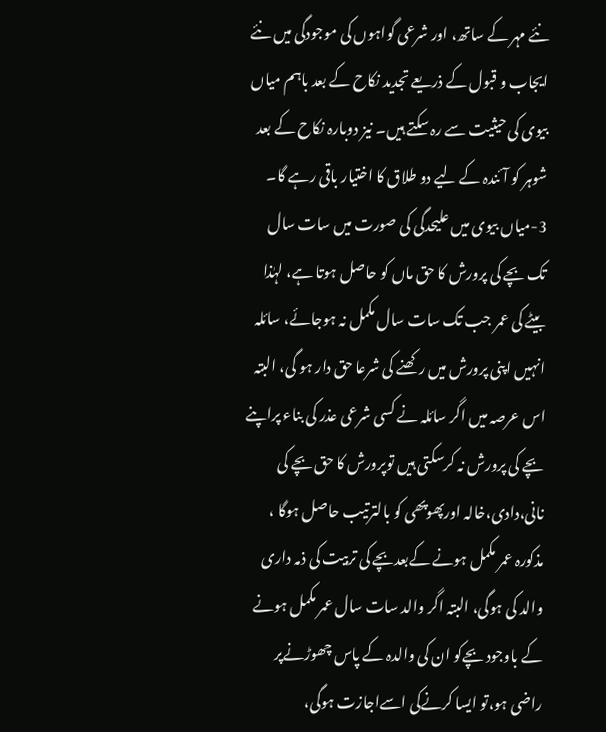نئے مہر کے ساتھ، اور شرعی گواہوں کی موجودگی میں نئے ایجاب و قبول کے ذریعے تجدید نکاح کے بعد باہم میاں بیوی کی حیثیت سے رہ سکتے ہیں۔ نیز دوبارہ نکاح کے بعد شوہر کو آئندہ کے لیے دو طلاق کا اختیار باقی رہے گا۔
3-میاں بیوی میں علیحدگی کی صورت میں سات سال تک بچے کی پرورش کا حق ماں کو حاصل ہوتا ہے، لہٰذا بیٹے کی عمر جب تک سات سال مکمل نہ ہوجائے، سائلہ انہیں اپنی پرورش میں رکھنے کی شرعا حق دار ہو گی، البتہ اس عرصہ میں اگر سائلہ نے کسی شرعی عذر کی بناء پراپنے بچے کی پرورش نہ کرسکتی ہیں توپرورش کا حق بچے کی نانی،دادی،خالہ اورپھوپھی کو بالترتیب حاصل ہوگا ، مذکورہ عمر مکمل ہونے کےبعدبچے کی تربیت کی ذمہ داری والد کی ہوگی، البتہ اگر والد سات سال عمر مکمل ہونے کے باوجود بچےکو ان کی والدہ کے پاس چھوڑنےپر راضی ہو،تو ایسا کرنےکی اسےاجازت ہوگی،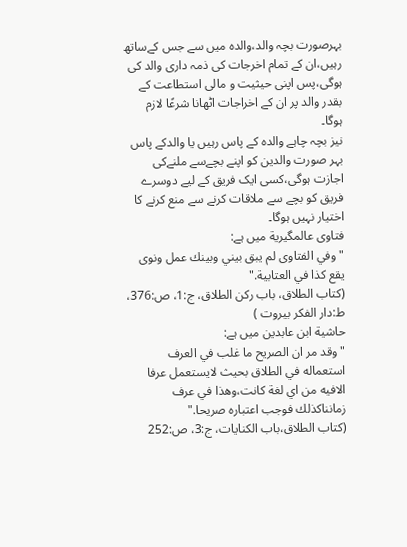بہرصورت بچہ والد،والدہ میں سے جس کےساتھ رہیں،ان کے تمام اخرجات کی ذمہ داری والد کی ہوگی،پس اپنی حیثیت و مالی استطاعت کے بقدر والد پر ان کے اخراجات اٹھانا شرعًا لازم ہوگا۔
نیز بچہ چاہے والدہ کے پاس رہیں یا والدکے پاس بہر صورت والدین کو اپنے بچےسے ملنےکی اجازت ہوگی،کسی ایک فریق کے لیے دوسرے فریق کو بچے سے ملاقات کرنے سے منع کرنے کا اختیار نہیں ہوگا۔
فتاوى عالمگيرية میں ہے:
"وفي الفتاوى لم يبق بيني وبينك عمل ونوى يقع كذا في العتابية."
(کتاب الطلاق، باب رکن الطلاق، ج:1، ص:376، ط:دار الفكر بيروت )
حاشية ابن عابدين میں ہے:
"وقد مر ان الصريح ما غلب في العرف استعماله في الطلاق بحيث لايستعمل عرفا الافيه من اي لغة كانت،وهذا في عرف زمانناكذلك فوجب اعتباره صريحا."
(كتاب الطلاق،باب الكنايات، ج:3، ص:252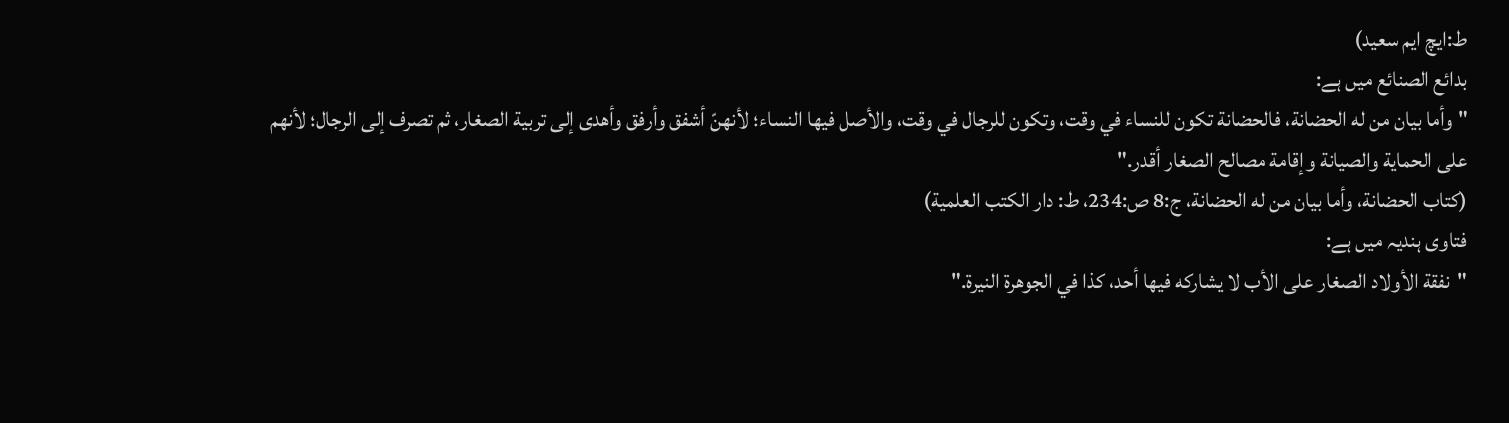ط:ايچ ايم سعيد)
بدائع الصنائع میں ہے:
"وأما بيان من له الحضانة، فالحضانة تكون للنساء في وقت، وتكون للرجال في وقت، والأصل فيها النساء؛ لأنهنّ أشفق وأرفق وأهدى إلى تربية الصغار، ثم تصرف إلى الرجال؛ لأنهم على الحماية والصيانة وإقامة مصالح الصغار أقدر."
(كتاب الحضانة، وأما بيان من له الحضانة، ج:8 ص:234، ط: دار الکتب العلمیة)
فتاوی ہندیہ میں ہے:
"نفقة الأولاد الصغار على الأب لا يشاركه فيها أحد، كذا في الجوهرة النيرة."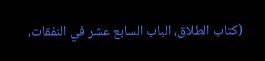(كتاب الطلاق، الباب السابع عشر في النفقات،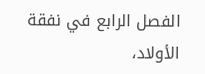الفصل الرابع في نفقة الأولاد،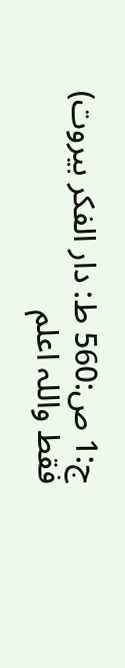ج:1 ص:560 ط: دار الفكر بيروت)
فقط واللہ اعلم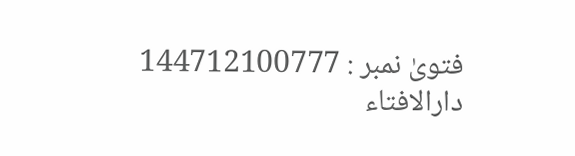فتویٰ نمبر : 144712100777
دارالافتاء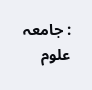: جامعہ علوم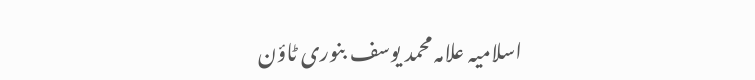اسلامیہ علامہ محمد یوسف بنوری ٹاؤن